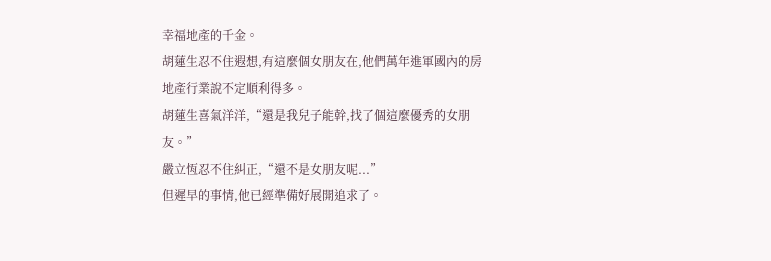幸福地產的千金。
胡蓮生忍不住遐想,有這麼個女朋友在,他們萬年進軍國內的房地產行業說不定順利得多。
胡蓮生喜氣洋洋,“還是我兒子能幹,找了個這麼優秀的女朋友。”
嚴立恆忍不住糾正,“還不是女朋友呢...”
但遲早的事情,他已經準備好展開追求了。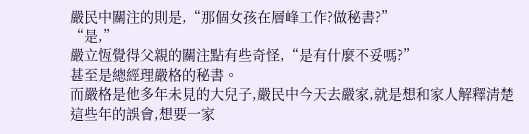嚴民中關注的則是,“那個女孩在層峰工作?做秘書?”
“是,”
嚴立恆覺得父親的關注點有些奇怪,“是有什麼不妥嗎?”
甚至是總經理嚴格的秘書。
而嚴格是他多年未見的大兒子,嚴民中今天去嚴家,就是想和家人解釋清楚這些年的誤會,想要一家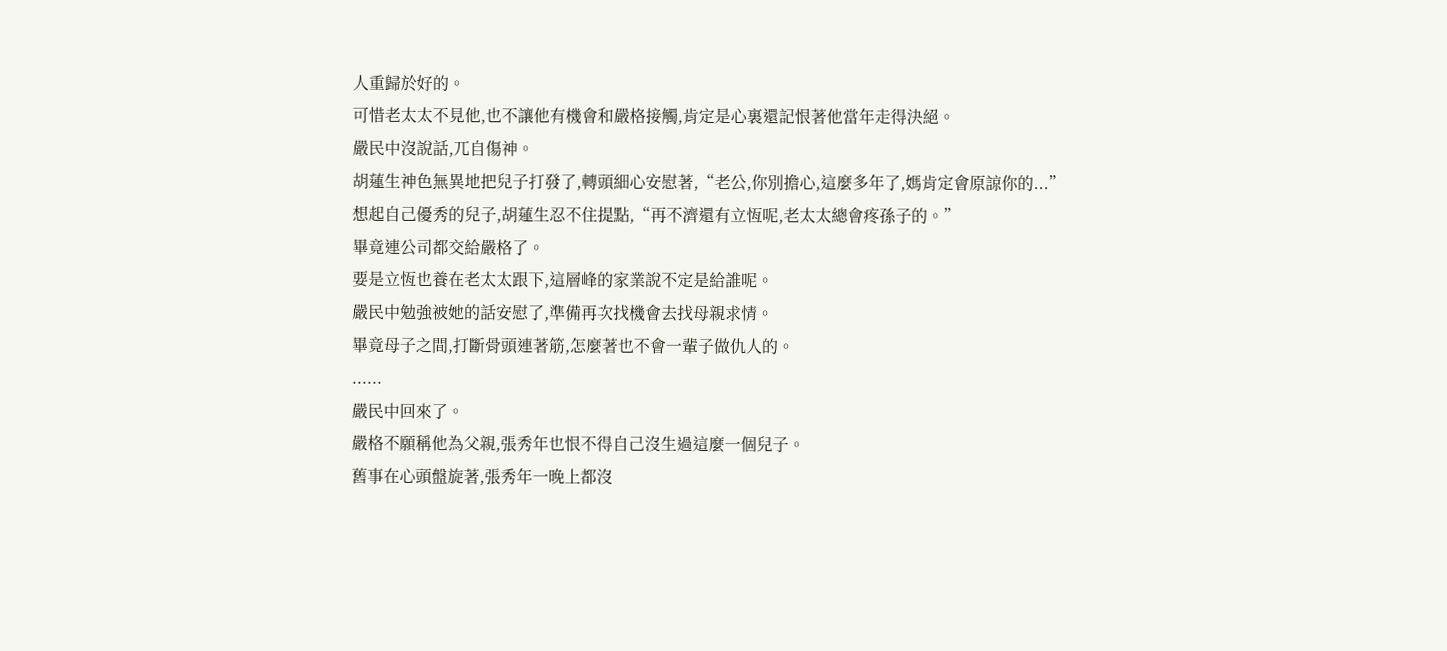人重歸於好的。
可惜老太太不見他,也不讓他有機會和嚴格接觸,肯定是心裏還記恨著他當年走得決絕。
嚴民中沒說話,兀自傷神。
胡蓮生神色無異地把兒子打發了,轉頭細心安慰著,“老公,你別擔心,這麼多年了,媽肯定會原諒你的...”
想起自己優秀的兒子,胡蓮生忍不住提點,“再不濟還有立恆呢,老太太總會疼孫子的。”
畢竟連公司都交給嚴格了。
要是立恆也養在老太太跟下,這層峰的家業說不定是給誰呢。
嚴民中勉強被她的話安慰了,準備再次找機會去找母親求情。
畢竟母子之間,打斷骨頭連著筋,怎麼著也不會一輩子做仇人的。
......
嚴民中回來了。
嚴格不願稱他為父親,張秀年也恨不得自己沒生過這麼一個兒子。
舊事在心頭盤旋著,張秀年一晚上都沒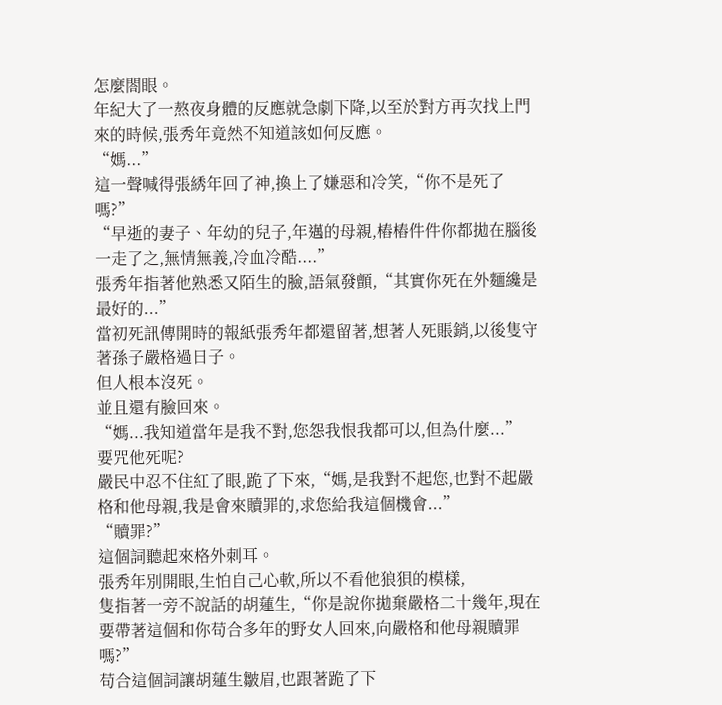怎麼閤眼。
年紀大了一熬夜身體的反應就急劇下降,以至於對方再次找上門來的時候,張秀年竟然不知道該如何反應。
“媽...”
這一聲喊得張綉年回了神,換上了嫌惡和冷笑,“你不是死了嗎?”
“早逝的妻子、年幼的兒子,年邁的母親,樁樁件件你都拋在腦後一走了之,無情無義,冷血冷酷....”
張秀年指著他熟悉又陌生的臉,語氣發顫,“其實你死在外麵纔是最好的...”
當初死訊傳開時的報紙張秀年都還留著,想著人死賬銷,以後隻守著孫子嚴格過日子。
但人根本沒死。
並且還有臉回來。
“媽...我知道當年是我不對,您怨我恨我都可以,但為什麼...”
要咒他死呢?
嚴民中忍不住紅了眼,跪了下來,“媽,是我對不起您,也對不起嚴格和他母親,我是會來贖罪的,求您給我這個機會...”
“贖罪?”
這個詞聽起來格外刺耳。
張秀年別開眼,生怕自己心軟,所以不看他狼狽的模樣,
隻指著一旁不說話的胡蓮生,“你是說你拋棄嚴格二十幾年,現在要帶著這個和你苟合多年的野女人回來,向嚴格和他母親贖罪嗎?”
苟合這個詞讓胡蓮生皺眉,也跟著跪了下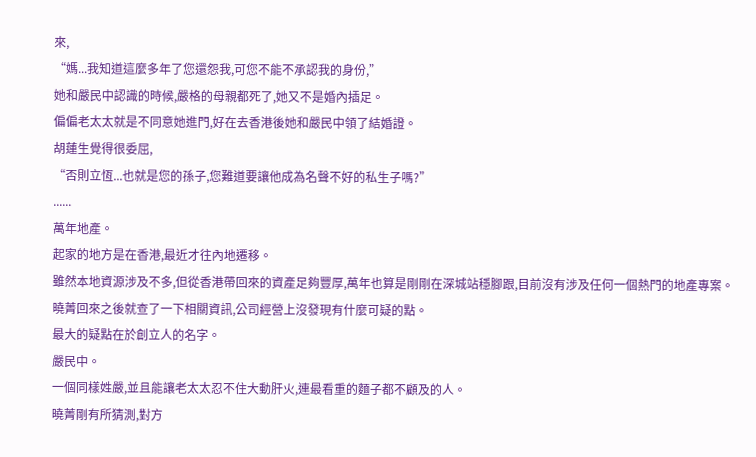來,
“媽...我知道這麼多年了您還怨我,可您不能不承認我的身份,”
她和嚴民中認識的時候,嚴格的母親都死了,她又不是婚內插足。
偏偏老太太就是不同意她進門,好在去香港後她和嚴民中領了結婚證。
胡蓮生覺得很委屈,
“否則立恆...也就是您的孫子,您難道要讓他成為名聲不好的私生子嗎?”
......
萬年地產。
起家的地方是在香港,最近才往內地遷移。
雖然本地資源涉及不多,但從香港帶回來的資產足夠豐厚,萬年也算是剛剛在深城站穩腳跟,目前沒有涉及任何一個熱門的地產專案。
曉菁回來之後就查了一下相關資訊,公司經營上沒發現有什麼可疑的點。
最大的疑點在於創立人的名字。
嚴民中。
一個同樣姓嚴,並且能讓老太太忍不住大動肝火,連最看重的麵子都不顧及的人。
曉菁剛有所猜測,對方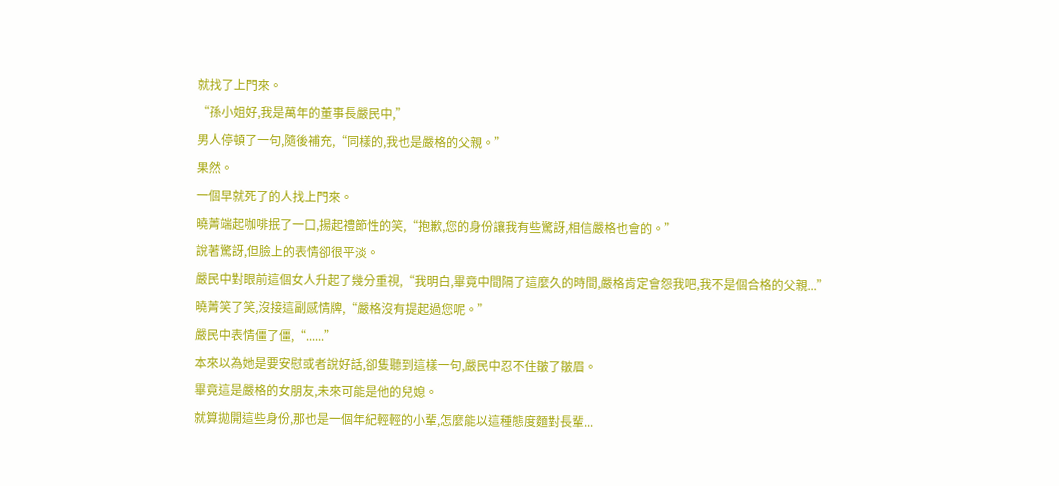就找了上門來。
“孫小姐好,我是萬年的董事長嚴民中,”
男人停頓了一句,隨後補充,“同樣的,我也是嚴格的父親。”
果然。
一個早就死了的人找上門來。
曉菁端起咖啡抿了一口,揚起禮節性的笑,“抱歉,您的身份讓我有些驚訝,相信嚴格也會的。”
說著驚訝,但臉上的表情卻很平淡。
嚴民中對眼前這個女人升起了幾分重視,“我明白,畢竟中間隔了這麼久的時間,嚴格肯定會怨我吧,我不是個合格的父親...”
曉菁笑了笑,沒接這副感情牌,“嚴格沒有提起過您呢。”
嚴民中表情僵了僵,“......”
本來以為她是要安慰或者說好話,卻隻聽到這樣一句,嚴民中忍不住皺了皺眉。
畢竟這是嚴格的女朋友,未來可能是他的兒媳。
就算拋開這些身份,那也是一個年紀輕輕的小輩,怎麼能以這種態度麵對長輩...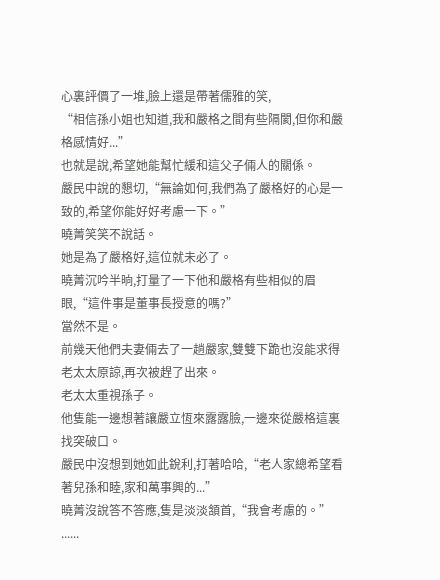心裏評價了一堆,臉上還是帶著儒雅的笑,
“相信孫小姐也知道,我和嚴格之間有些隔閡,但你和嚴格感情好...”
也就是說,希望她能幫忙緩和這父子倆人的關係。
嚴民中說的懇切,“無論如何,我們為了嚴格好的心是一致的,希望你能好好考慮一下。”
曉菁笑笑不說話。
她是為了嚴格好,這位就未必了。
曉菁沉吟半晌,打量了一下他和嚴格有些相似的眉眼,“這件事是董事長授意的嗎?”
當然不是。
前幾天他們夫妻倆去了一趟嚴家,雙雙下跪也沒能求得老太太原諒,再次被趕了出來。
老太太重視孫子。
他隻能一邊想著讓嚴立恆來露露臉,一邊來從嚴格這裏找突破口。
嚴民中沒想到她如此銳利,打著哈哈,“老人家總希望看著兒孫和睦,家和萬事興的...”
曉菁沒說答不答應,隻是淡淡頷首,“我會考慮的。”
......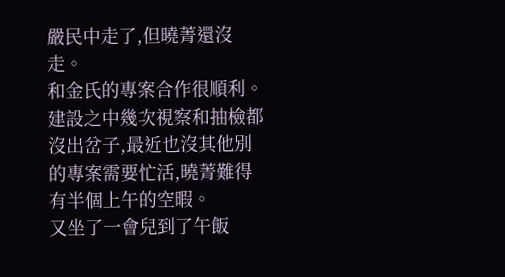嚴民中走了,但曉菁還沒走。
和金氏的專案合作很順利。
建設之中幾次視察和抽檢都沒出岔子,最近也沒其他別的專案需要忙活,曉菁難得有半個上午的空暇。
又坐了一會兒到了午飯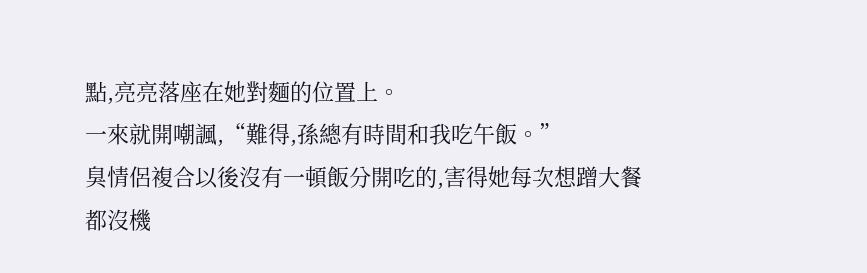點,亮亮落座在她對麵的位置上。
一來就開嘲諷,“難得,孫總有時間和我吃午飯。”
臭情侶複合以後沒有一頓飯分開吃的,害得她每次想蹭大餐都沒機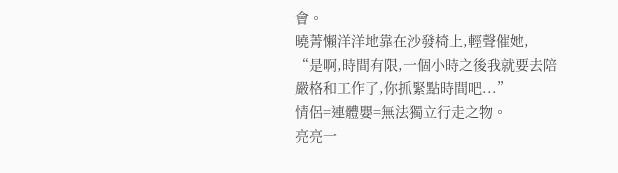會。
曉菁懶洋洋地靠在沙發椅上,輕聲催她,
“是啊,時間有限,一個小時之後我就要去陪嚴格和工作了,你抓緊點時間吧...”
情侶=連體嬰=無法獨立行走之物。
亮亮一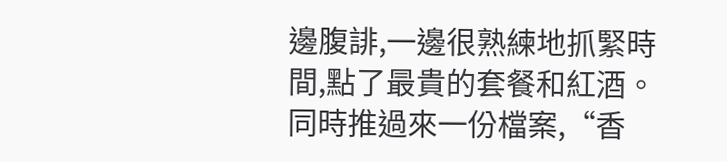邊腹誹,一邊很熟練地抓緊時間,點了最貴的套餐和紅酒。
同時推過來一份檔案,“香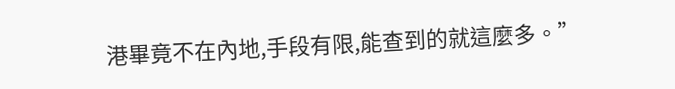港畢竟不在內地,手段有限,能查到的就這麼多。”